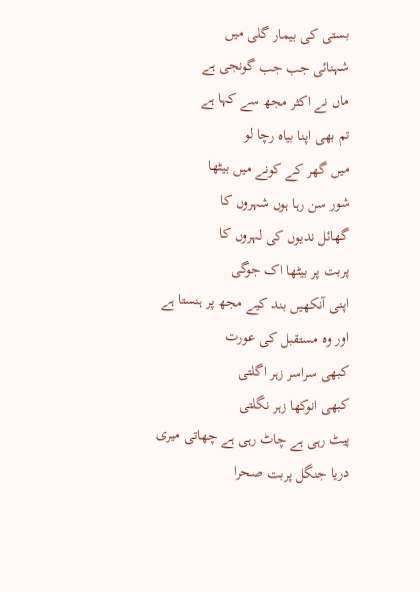بستی کی بیمار گلی میں
شہنائی جب جب گونجی ہے
ماں نے اکثر مجھ سے کہا ہے
تم بھی اپنا بیاہ رچا لو
میں گھر کے کونے میں بیٹھا
شور سن رہا ہوں شہروں کا
گھائل ندیوں کی لہروں کا
پربت پر بیٹھا اک جوگی
اپنی آنکھیں بند کیے مجھ پر ہنستا ہے
اور وہ مستقبل کی عورت
کبھی سراسر زہر اگلتی
کبھی انوکھا زہر نگلتی
پیٹ رہی ہے چاٹ رہی ہے چھاتی میری
دریا جنگل پربت صحرا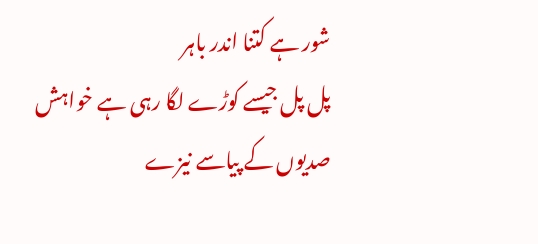شور ہے کتنا اندر باہر
پل پل جیسے کوڑے لگا رہی ہے خواہش
صدیوں کے پیاسے نیزے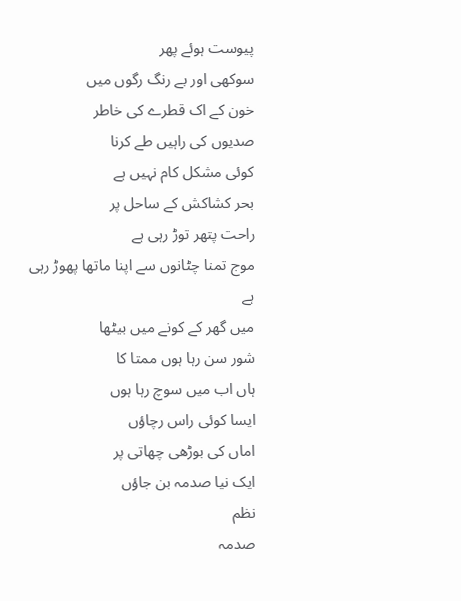پیوست ہوئے پھر
سوکھی اور بے رنگ رگوں میں
خون کے اک قطرے کی خاطر
صدیوں کی راہیں طے کرنا
کوئی مشکل کام نہیں ہے
بحر کشاکش کے ساحل پر
راحت پتھر توڑ رہی ہے
موج تمنا چٹانوں سے اپنا ماتھا پھوڑ رہی ہے
میں گھر کے کونے میں بیٹھا
شور سن رہا ہوں ممتا کا
ہاں اب میں سوچ رہا ہوں
ایسا کوئی راس رچاؤں
اماں کی بوڑھی چھاتی پر
ایک نیا صدمہ بن جاؤں
نظم
صدمہ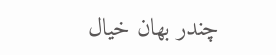چندر بھان خیال